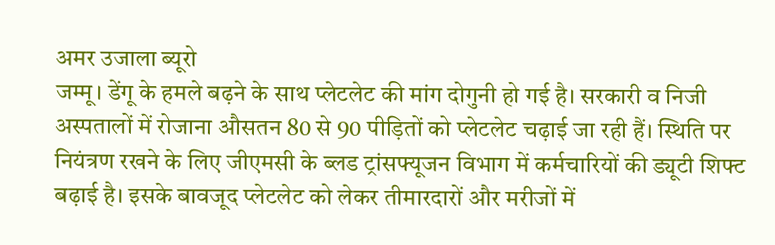अमर उजाला ब्यूरो
जम्मू। डेंगू के हमले बढ़ने के साथ प्लेटलेट की मांग दोगुनी हो गई है। सरकारी व निजी अस्पतालों में रोजाना औसतन 80 से 90 पीड़ितों को प्लेटलेट चढ़ाई जा रही हैं। स्थिति पर नियंत्रण रखने के लिए जीएमसी के ब्लड ट्रांसफ्यूजन विभाग में कर्मचारियों की ड्यूटी शिफ्ट बढ़ाई है। इसके बावजूद प्लेटलेट को लेकर तीमारदारों और मरीजों में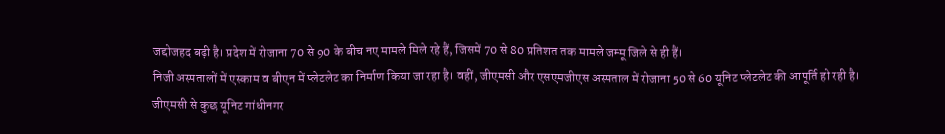जद्दोजहद बढ़ी है। प्रदेश में रोजाना 70 से 90 के बीच नए मामले मिले रहे हैं, जिसमें 70 से 80 प्रतिशत तक मामले जम्मू जिले से ही हैं।
निजी अस्पतालों में एस्काम व बीएन में प्लेटलेट का निर्माण किया जा रहा है। वहीं, जीएमसी और एसएमजीएस अस्पताल में रोजाना 50 से 60 यूनिट प्लेटलेट की आपूर्ति हो रही है। जीएमसी से कुछ यूनिट गांधीनगर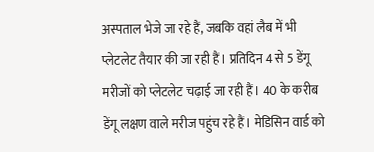अस्पताल भेजे जा रहे हैं, जबकि वहां लैब में भी प्लेटलेट तैयार की जा रही हैं। प्रतिदिन 4 से 5 डेंगू मरीजों को प्लेटलेट चढ़ाई जा रही हैं। 40 के करीब डेंगू लक्षण वाले मरीज पहुंच रहे हैं। मेडिसिन वार्ड को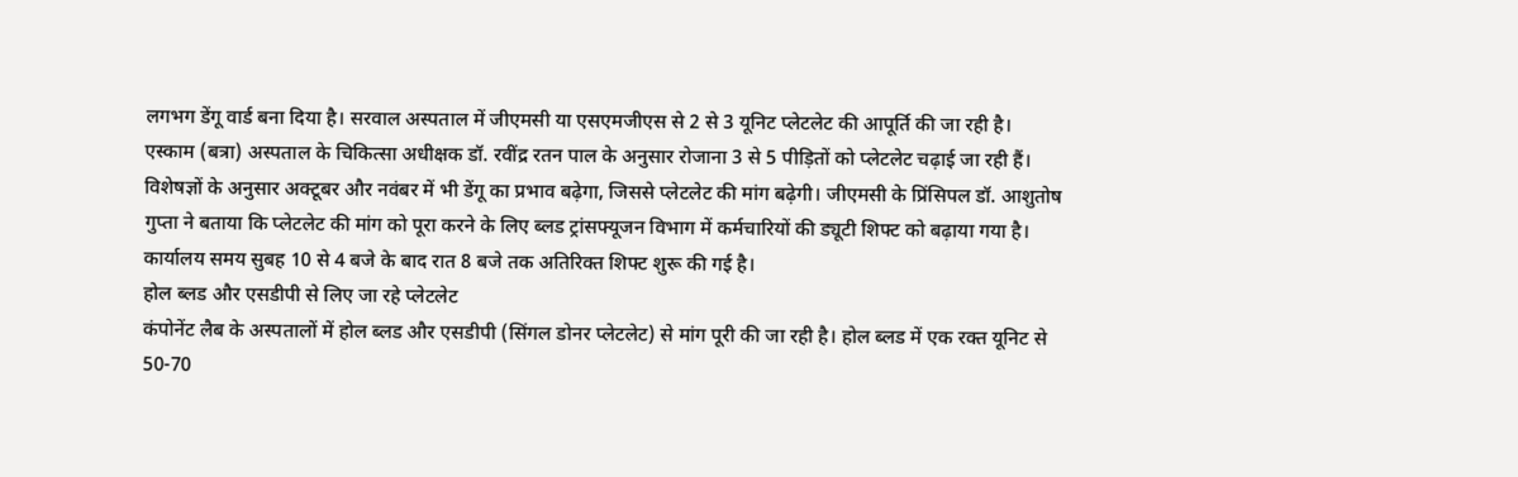लगभग डेंगू वार्ड बना दिया है। सरवाल अस्पताल में जीएमसी या एसएमजीएस से 2 से 3 यूनिट प्लेटलेट की आपूर्ति की जा रही है।
एस्काम (बत्रा) अस्पताल के चिकित्सा अधीक्षक डॉ. रवींद्र रतन पाल के अनुसार रोजाना 3 से 5 पीड़ितों को प्लेटलेट चढ़ाई जा रही हैं। विशेषज्ञों के अनुसार अक्टूबर और नवंबर में भी डेंगू का प्रभाव बढ़ेगा, जिससे प्लेटलेट की मांग बढ़ेगी। जीएमसी के प्रिंसिपल डॉ. आशुतोष गुप्ता ने बताया कि प्लेटलेट की मांग को पूरा करने के लिए ब्लड ट्रांसफ्यूजन विभाग में कर्मचारियों की ड्यूटी शिफ्ट को बढ़ाया गया है। कार्यालय समय सुबह 10 से 4 बजे के बाद रात 8 बजे तक अतिरिक्त शिफ्ट शुरू की गई है।
होल ब्लड और एसडीपी से लिए जा रहे प्लेटलेट
कंपोनेंट लैब के अस्पतालों में होल ब्लड और एसडीपी (सिंगल डोनर प्लेटलेट) से मांग पूरी की जा रही है। होल ब्लड में एक रक्त यूनिट से 50-70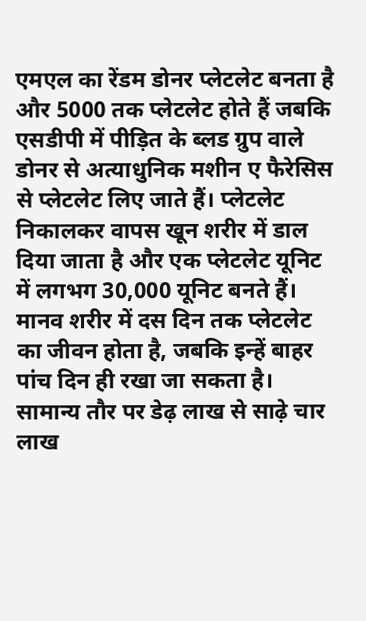एमएल का रेंडम डोनर प्लेटलेट बनता है और 5000 तक प्लेटलेट होते हैं जबकि एसडीपी में पीड़ित के ब्लड ग्रुप वाले डोनर से अत्याधुनिक मशीन ए फैरेसिस से प्लेटलेट लिए जाते हैं। प्लेटलेट निकालकर वापस खून शरीर में डाल दिया जाता है और एक प्लेटलेट यूनिट में लगभग 30,000 यूनिट बनते हैं। मानव शरीर में दस दिन तक प्लेटलेट का जीवन होता है, जबकि इन्हें बाहर पांच दिन ही रखा जा सकता है। सामान्य तौर पर डेढ़ लाख से साढ़े चार लाख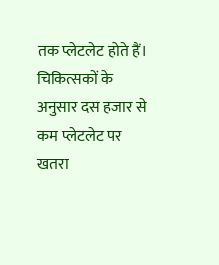तक प्लेटलेट होते हैं। चिकित्सकों के अनुसार दस हजार से कम प्लेटलेट पर खतरा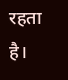रहता है।